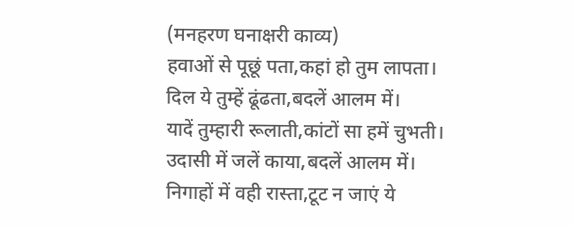(मनहरण घनाक्षरी काव्य)
हवाओं से पूछूं पता,कहां हो तुम लापता।
दिल ये तुम्हें ढूंढता,बदलें आलम में।
यादें तुम्हारी रूलाती,कांटों सा हमें चुभती।
उदासी में जलें काया,बदलें आलम में।
निगाहों में वही रास्ता,टूट न जाएं ये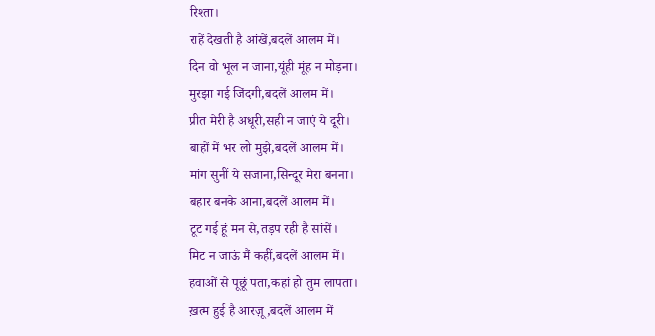रिश्ता।
राहें देखती है आंखें,बदलें आलम में।
दिन वो भूल न जाना,यूंही मूंह न मोड़ना।
मुरझा गई जिंदगी,बदलें आलम में।
प्रीत मेरी है अधूरी,सही न जाएं ये दूरी।
बाहों में भर लो मुझे,बदलें आलम में।
मांग सुनीं ये सजाना,सिन्दूर मेरा बनना।
बहार बनके आना,बदलें आलम में।
टूट गई हूं मन से,तड़प रही है सांसें।
मिट न जाऊं मैं कहीं,बदलें आलम में।
हवाओं से पूछूं पता,कहां हो तुम लापता।
ख़त्म हुई है आरज़ू,बदलें आलम में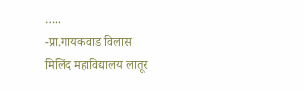…..
-प्रा.गायकवाड विलास
मिलिंद महाविद्यालय लातूर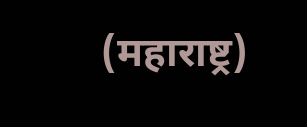(महाराष्ट्र)